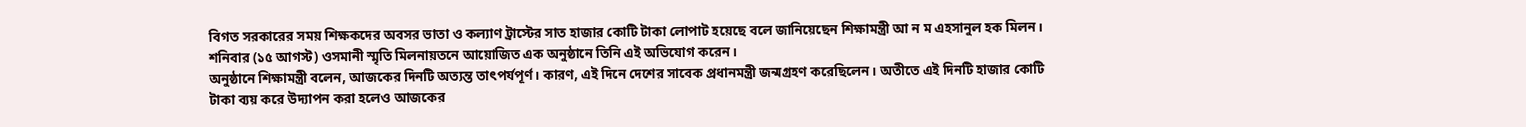বিগত সরকারের সময় শিক্ষকদের অবসর ভাতা ও কল্যাণ ট্রাস্টের সাত হাজার কোটি টাকা লোপাট হয়েছে বলে জানিয়েছেন শিক্ষামন্ত্রী আ ন ম এহসানুল হক মিলন। শনিবার (১৫ আগস্ট) ওসমানী স্মৃতি মিলনায়তনে আয়োজিত এক অনুষ্ঠানে তিনি এই অভিযোগ করেন।
অনুষ্ঠানে শিক্ষামন্ত্রী বলেন, আজকের দিনটি অত্যন্ত তাৎপর্যপূর্ণ। কারণ, এই দিনে দেশের সাবেক প্রধানমন্ত্রী জন্মগ্রহণ করেছিলেন। অতীতে এই দিনটি হাজার কোটি টাকা ব্যয় করে উদ্যাপন করা হলেও আজকের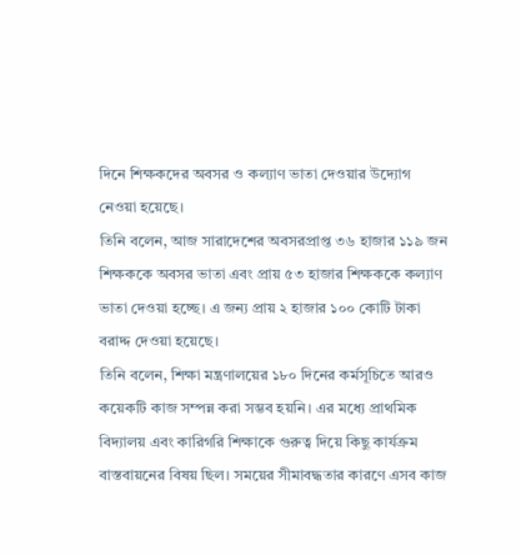দিনে শিক্ষকদের অবসর ও কল্যাণ ভাতা দেওয়ার উদ্যোগ নেওয়া হয়েছে।
তিনি বলেন, আজ সারাদেশের অবসরপ্রাপ্ত ৩৬ হাজার ১১৯ জন শিক্ষককে অবসর ভাতা এবং প্রায় ৫৩ হাজার শিক্ষককে কল্যাণ ভাতা দেওয়া হচ্ছে। এ জন্য প্রায় ২ হাজার ১০০ কোটি টাকা বরাদ্দ দেওয়া হয়েছে।
তিনি বলেন, শিক্ষা মন্ত্রণালয়ের ১৮০ দিনের কর্মসূচিতে আরও কয়েকটি কাজ সম্পন্ন করা সম্ভব হয়নি। এর মধ্যে প্রাথমিক বিদ্যালয় এবং কারিগরি শিক্ষাকে গুরুত্ব দিয়ে কিছু কার্যক্রম বাস্তবায়নের বিষয় ছিল। সময়ের সীমাবদ্ধতার কারণে এসব কাজ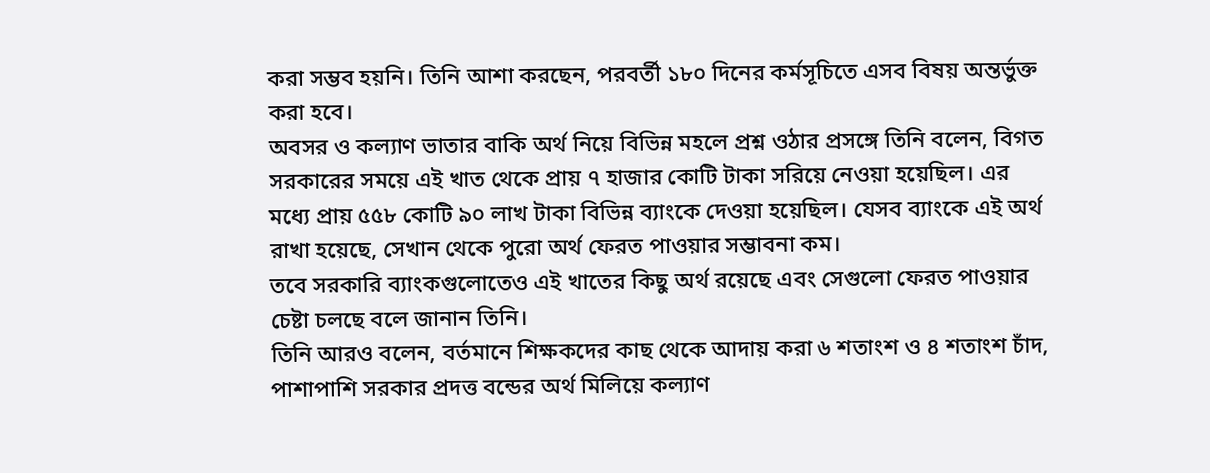করা সম্ভব হয়নি। তিনি আশা করছেন, পরবর্তী ১৮০ দিনের কর্মসূচিতে এসব বিষয় অন্তর্ভুক্ত করা হবে।
অবসর ও কল্যাণ ভাতার বাকি অর্থ নিয়ে বিভিন্ন মহলে প্রশ্ন ওঠার প্রসঙ্গে তিনি বলেন, বিগত সরকারের সময়ে এই খাত থেকে প্রায় ৭ হাজার কোটি টাকা সরিয়ে নেওয়া হয়েছিল। এর মধ্যে প্রায় ৫৫৮ কোটি ৯০ লাখ টাকা বিভিন্ন ব্যাংকে দেওয়া হয়েছিল। যেসব ব্যাংকে এই অর্থ রাখা হয়েছে, সেখান থেকে পুরো অর্থ ফেরত পাওয়ার সম্ভাবনা কম।
তবে সরকারি ব্যাংকগুলোতেও এই খাতের কিছু অর্থ রয়েছে এবং সেগুলো ফেরত পাওয়ার চেষ্টা চলছে বলে জানান তিনি।
তিনি আরও বলেন, বর্তমানে শিক্ষকদের কাছ থেকে আদায় করা ৬ শতাংশ ও ৪ শতাংশ চাঁদ, পাশাপাশি সরকার প্রদত্ত বন্ডের অর্থ মিলিয়ে কল্যাণ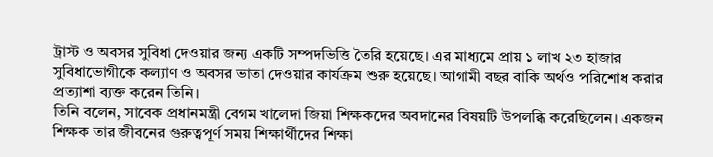ট্রাস্ট ও অবসর সুবিধা দেওয়ার জন্য একটি সম্পদভিত্তি তৈরি হয়েছে। এর মাধ্যমে প্রায় ১ লাখ ২৩ হাজার সুবিধাভোগীকে কল্যাণ ও অবসর ভাতা দেওয়ার কার্যক্রম শুরু হয়েছে। আগামী বছর বাকি অর্থও পরিশোধ করার প্রত্যাশা ব্যক্ত করেন তিনি।
তিনি বলেন, সাবেক প্রধানমন্ত্রী বেগম খালেদা জিয়া শিক্ষকদের অবদানের বিষয়টি উপলব্ধি করেছিলেন। একজন শিক্ষক তার জীবনের গুরুত্বপূর্ণ সময় শিক্ষার্থীদের শিক্ষা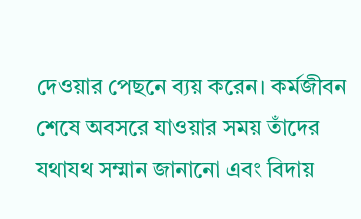দেওয়ার পেছনে ব্যয় করেন। কর্মজীবন শেষে অবসরে যাওয়ার সময় তাঁদের যথাযথ সম্মান জানানো এবং বিদায়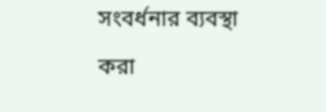সংবর্ধনার ব্যবস্থা করা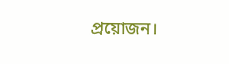প্রয়োজন।